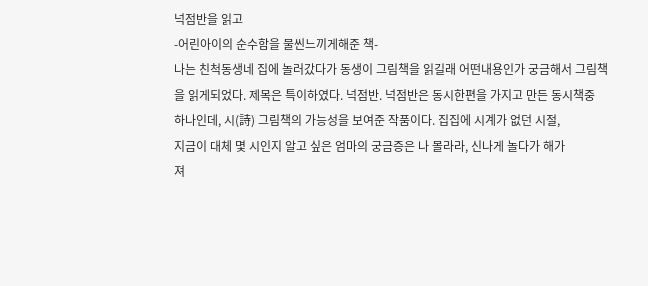넉점반을 읽고
-어린아이의 순수함을 물씬느끼게해준 책-
나는 친척동생네 집에 놀러갔다가 동생이 그림책을 읽길래 어떤내용인가 궁금해서 그림책을 읽게되었다. 제목은 특이하였다. 넉점반. 넉점반은 동시한편을 가지고 만든 동시책중
하나인데, 시(詩) 그림책의 가능성을 보여준 작품이다. 집집에 시계가 없던 시절,
지금이 대체 몇 시인지 알고 싶은 엄마의 궁금증은 나 몰라라, 신나게 놀다가 해가
져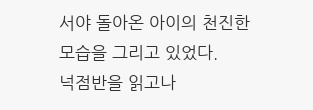서야 돌아온 아이의 천진한 모습을 그리고 있었다.
넉점반을 읽고나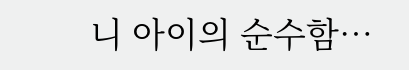니 아이의 순수함…